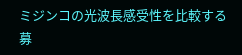ミジンコの光波長感受性を比較する 募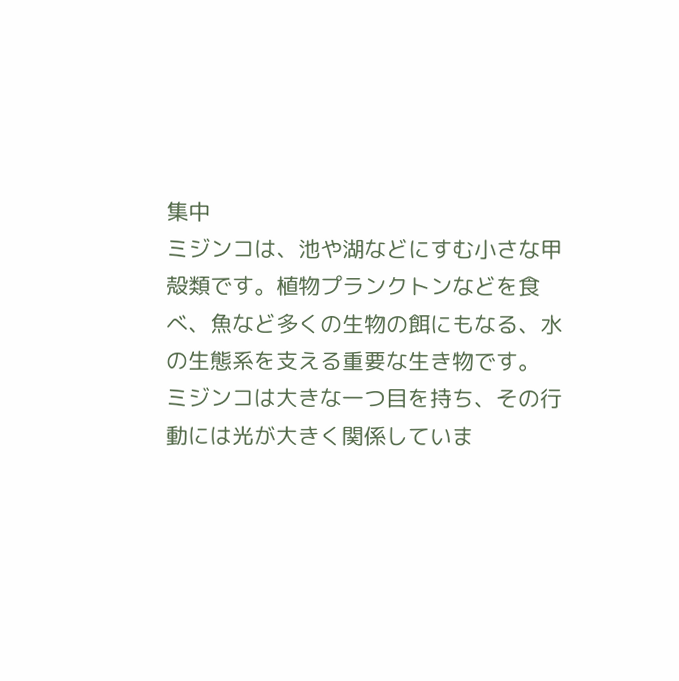集中
ミジンコは、池や湖などにすむ小さな甲殻類です。植物プランクトンなどを食べ、魚など多くの生物の餌にもなる、水の生態系を支える重要な生き物です。
ミジンコは大きな一つ目を持ち、その行動には光が大きく関係していま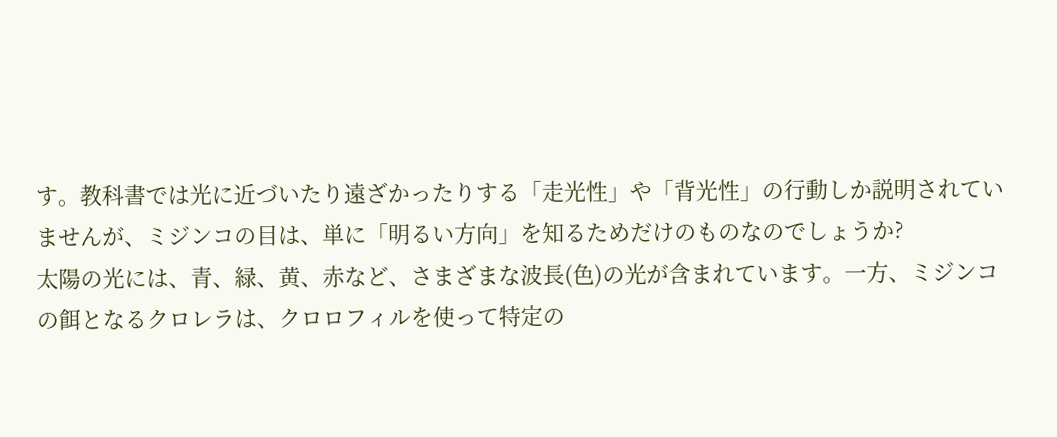す。教科書では光に近づいたり遠ざかったりする「走光性」や「背光性」の行動しか説明されていませんが、ミジンコの目は、単に「明るい方向」を知るためだけのものなのでしょうか?
太陽の光には、青、緑、黄、赤など、さまざまな波長(色)の光が含まれています。一方、ミジンコの餌となるクロレラは、クロロフィルを使って特定の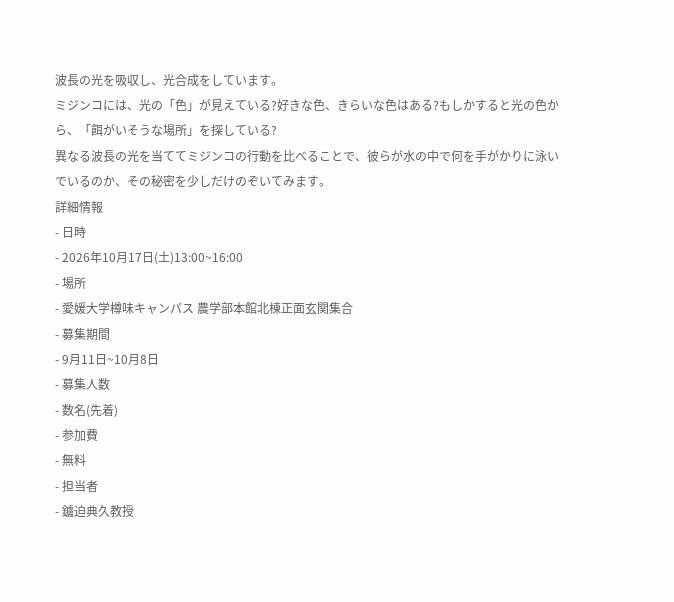波長の光を吸収し、光合成をしています。
ミジンコには、光の「色」が見えている?好きな色、きらいな色はある?もしかすると光の色から、「餌がいそうな場所」を探している?
異なる波長の光を当ててミジンコの行動を比べることで、彼らが水の中で何を手がかりに泳いでいるのか、その秘密を少しだけのぞいてみます。
詳細情報
- 日時
- 2026年10月17日(土)13:00~16:00
- 場所
- 愛媛大学樽味キャンパス 農学部本館北棟正面玄関集合
- 募集期間
- 9月11日~10月8日
- 募集人数
- 数名(先着)
- 参加費
- 無料
- 担当者
- 鑪迫典久教授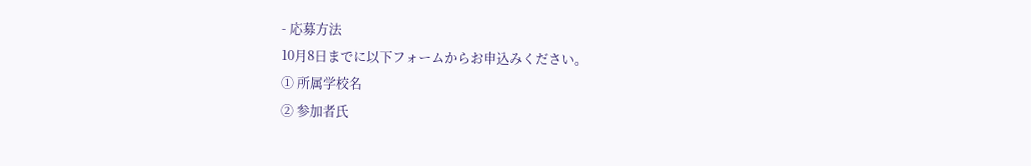- 応募方法
10月8日までに以下フォームからお申込みください。
① 所属学校名
② 参加者氏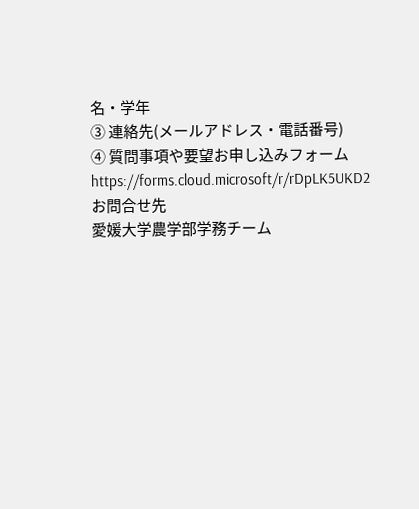名・学年
③ 連絡先(メールアドレス・電話番号)
④ 質問事項や要望お申し込みフォーム https://forms.cloud.microsoft/r/rDpLK5UKD2
お問合せ先
愛媛大学農学部学務チーム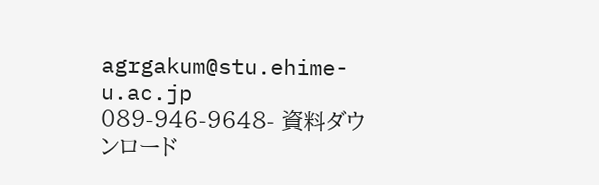agrgakum@stu.ehime-u.ac.jp
089-946-9648- 資料ダウンロード